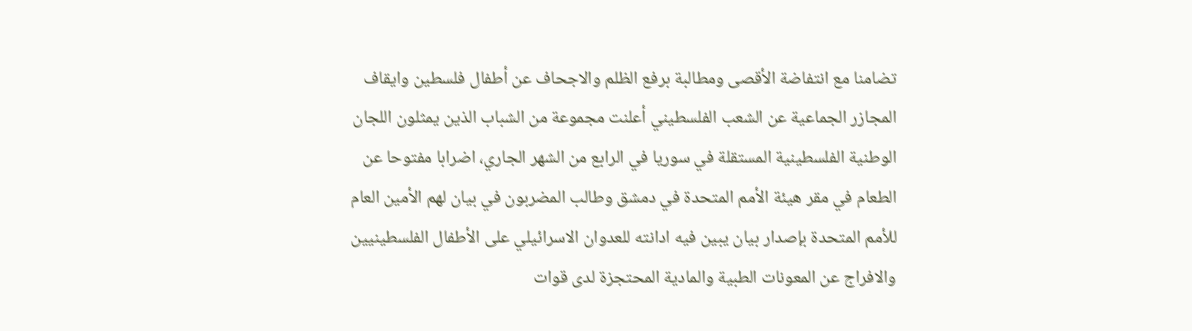تضامنا مع انتفاضة الأقصى ومطالبة برفع الظلم والاجحاف عن أطفال فلسطين وايقاف المجازر الجماعية عن الشعب الفلسطيني أعلنت مجموعة من الشباب الذين يمثلون اللجان الوطنية الفلسطينية المستقلة في سوريا في الرابع من الشهر الجاري، اضرابا مفتوحا عن الطعام في مقر هيئة الأمم المتحدة في دمشق وطالب المضربون في بيان لهم الأمين العام للأمم المتحدة بإصدار بيان يبين فيه ادانته للعدوان الاسرائيلي على الأطفال الفلسطينيين والافراج عن المعونات الطبية والمادية المحتجزة لدى قوات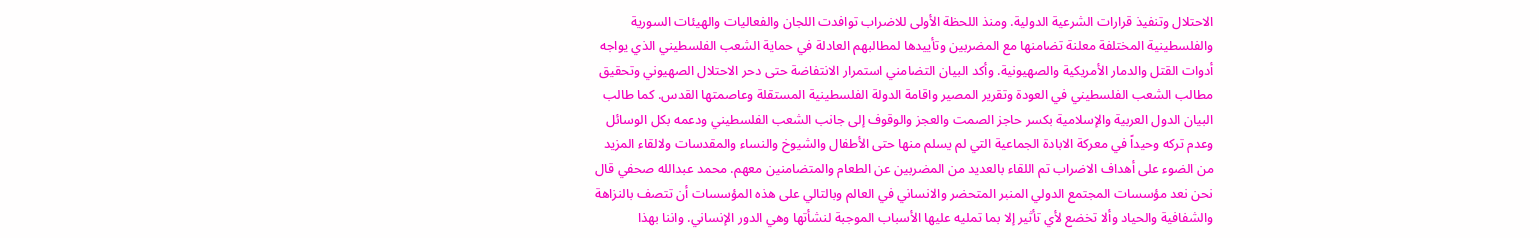الاحتلال وتنفيذ قرارات الشرعية الدولية. ومنذ اللحظة الأولى للاضراب توافدت اللجان والفعاليات والهيئات السورية والفلسطينية المختلفة معلنة تضامنها مع المضربين وتأييدها لمطالبهم العادلة في حماية الشعب الفلسطيني الذي يواجه أدوات القتل والدمار الأمريكية والصهيونية. وأكد البيان التضامني استمرار الانتفاضة حتى دحر الاحتلال الصهيوني وتحقيق مطالب الشعب الفلسطيني في العودة وتقرير المصير واقامة الدولة الفلسطينية المستقلة وعاصمتها القدس. كما طالب البيان الدول العربية والإسلامية بكسر حاجز الصمت والعجز والوقوف إلى جانب الشعب الفلسطيني ودعمه بكل الوسائل وعدم تركه وحيداً في معركة الابادة الجماعية التي لم يسلم منها حتى الأطفال والشيوخ والنساء والمقدسات ولالقاء المزيد من الضوء على أهداف الاضراب تم اللقاء بالعديد من المضربين عن الطعام والمتضامنين معهم. محمد عبدالله صحفي قال نحن نعد مؤسسات المجتمع الدولي المنبر المتحضر والانساني في العالم وبالتالي على هذه المؤسسات أن تتصف بالنزاهة والشفافية والحياد وألا تخضع لأي تأثير إلا بما تمليه عليها الأسباب الموجبة لنشأتها وهي الدور الإنساني. واننا بهذا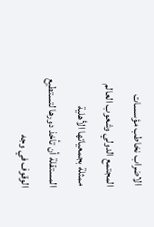الاضراب نخاطب مؤسسات المجتمع الدولي وشعوب العالم ممثلة بجمعياتها الأهلية المستقلة أن تأخذ دورها لتستطيع الوقوف في وجه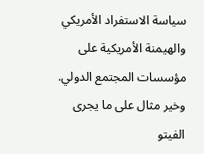سياسة الاستفراد الأمريكي والهيمنة الأمريكية على مؤسسات المجتمع الدولي. وخير مثال على ما يجرى الفيتو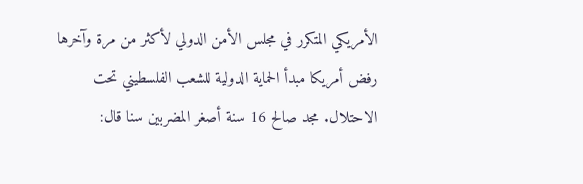الأمريكي المتكرر في مجلس الأمن الدولي لأكثر من مرة وآخرها رفض أمريكا مبدأ الحماية الدولية للشعب الفلسطيني تحت الاحتلال. مجد صالح 16 سنة أصغر المضربين سنا قال: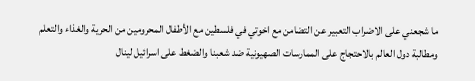ما شجعني على الاضراب التعبير عن التضامن مع اخوتي في فلسطين مع الأطفال المحرومين من الحرية والغذاء والتعلم ومطالبة دول العالم بالاحتجاج على الممارسات الصهيونية ضد شعبنا والضغط على اسرائيل لينال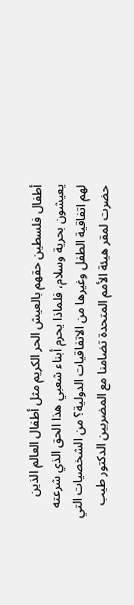أطفال فلسطين حقهم بالعيش الحر الكريم مثل أطفال العالم الذين يعيشون بحرية وسلام، فلماذا يحرم أبناء شعبي هذا الحق الذي شرعته لهم اتفاقية الطفل وغيرها من الاتفاقيات الدولية؟ من الشخصيات التي حضرت لمقر هيئة الأمم المتحدة تضامنا مع المضربين الدكتور طيب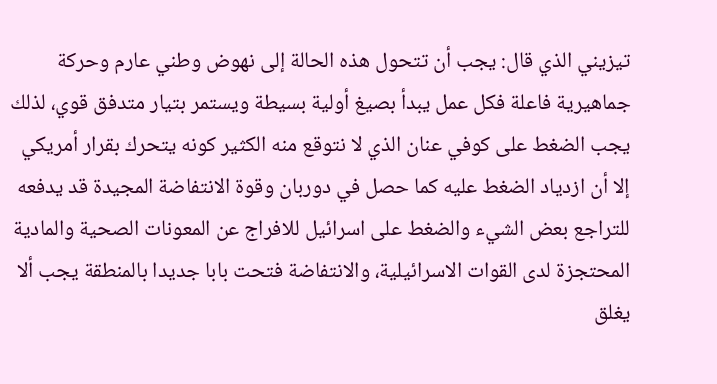تيزيني الذي قال: يجب أن تتحول هذه الحالة إلى نهوض وطني عارم وحركة جماهيرية فاعلة فكل عمل يبدأ بصيغ أولية بسيطة ويستمر بتيار متدفق قوي، لذلك يجب الضغط على كوفي عنان الذي لا نتوقع منه الكثير كونه يتحرك بقرار أمريكي إلا أن ازدياد الضغط عليه كما حصل في دوربان وقوة الانتفاضة المجيدة قد يدفعه للتراجع بعض الشيء والضغط على اسرائيل للافراج عن المعونات الصحية والمادية المحتجزة لدى القوات الاسرائيلية، والانتفاضة فتحت بابا جديدا بالمنطقة يجب ألا يغلق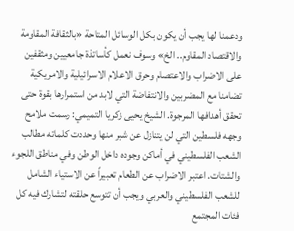ودعمنا لها يجب أن يكون بكل الوسائل المتاحة «بالثقافة المقاومة والاقتصاد المقاوم.. الخ» وسوف نعمل كأساتذة جامعيين ومثقفين على الاضراب والاعتصام وحرق الاعلام الاسرائيلية والامريكية تضامنا مع المضربين والانتفاضة التي لابد من استمرارها بقوة حتى تحقق أهدافها المرجوة. الشيخ يحيى زكريا التميمي: رسمت ملامح وجهه فلسطين التي لن يتنازل عن شبر منها وحددت كلماته مطالب الشعب الفلسطيني في أماكن وجوده داخل الوطن وفي مناطق اللجوء والشتات. اعتبر الاضراب عن الطعام تعبيراً عن الاستياء الشامل للشعب الفلسطيني والعربي ويجب أن تتوسع حلقته لتشارك فيه كل فئات المجتمع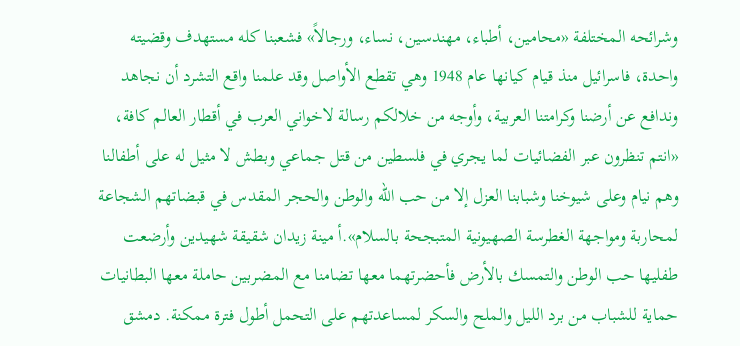وشرائحه المختلفة «محامين، أطباء، مهندسين، نساء، ورجالاً» فشعبنا كله مستهدف وقضيته واحدة، فاسرائيل منذ قيام كيانها عام 1948 وهي تقطع الأواصل وقد علمنا واقع التشرد أن نجاهد وندافع عن أرضنا وكرامتنا العربية، وأوجه من خلالكم رسالة لاخواني العرب في أقطار العالم كافة، «انتم تنظرون عبر الفضائيات لما يجري في فلسطين من قتل جماعي وبطش لا مثيل له على أطفالنا وهم نيام وعلى شيوخنا وشبابنا العزل إلا من حب الله والوطن والحجر المقدس في قبضاتهم الشجاعة لمحاربة ومواجهة الغطرسة الصهيونية المتبجحة بالسلام».أ مينة زيدان شقيقة شهيدين وأرضعت طفليها حب الوطن والتمسك بالأرض فأحضرتهما معها تضامنا مع المضربين حاملة معها البطانيات حماية للشباب من برد الليل والملح والسكر لمساعدتهم على التحمل أطول فترة ممكنة. دمشق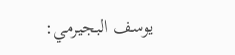يوسف البجيرمي: